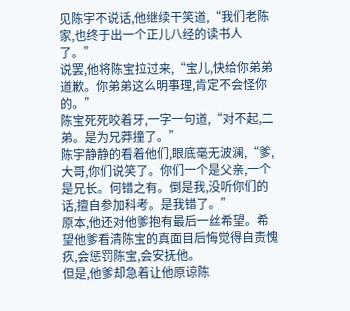见陈宇不说话,他继续干笑道,“我们老陈家,也终于出一个正儿八经的读书人了。”
说罢,他将陈宝拉过来,“宝儿,快给你弟弟道歉。你弟弟这么明事理,肯定不会怪你的。”
陈宝死死咬着牙,一字一句道,“对不起,二弟。是为兄莽撞了。”
陈宇静静的看着他们,眼底毫无波澜,“爹,大哥,你们说笑了。你们一个是父亲,一个是兄长。何错之有。倒是我,没听你们的话,擅自参加科考。是我错了。”
原本,他还对他爹抱有最后一丝希望。希望他爹看清陈宝的真面目后悔觉得自责愧疚,会惩罚陈宝,会安抚他。
但是,他爹却急着让他原谅陈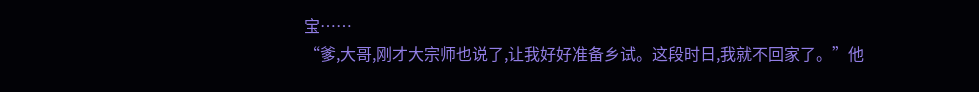宝……
“爹,大哥,刚才大宗师也说了,让我好好准备乡试。这段时日,我就不回家了。”他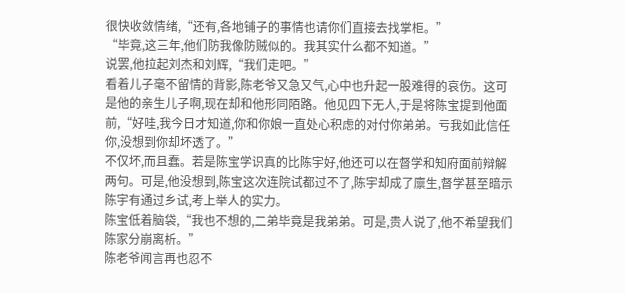很快收敛情绪,“还有,各地铺子的事情也请你们直接去找掌柜。”
“毕竟,这三年,他们防我像防贼似的。我其实什么都不知道。”
说罢,他拉起刘杰和刘辉,“我们走吧。”
看着儿子毫不留情的背影,陈老爷又急又气,心中也升起一股难得的哀伤。这可是他的亲生儿子啊,现在却和他形同陌路。他见四下无人,于是将陈宝提到他面前,“好哇,我今日才知道,你和你娘一直处心积虑的对付你弟弟。亏我如此信任你,没想到你却坏透了。”
不仅坏,而且蠢。若是陈宝学识真的比陈宇好,他还可以在督学和知府面前辩解两句。可是,他没想到,陈宝这次连院试都过不了,陈宇却成了廪生,督学甚至暗示陈宇有通过乡试,考上举人的实力。
陈宝低着脑袋,“我也不想的,二弟毕竟是我弟弟。可是,贵人说了,他不希望我们陈家分崩离析。”
陈老爷闻言再也忍不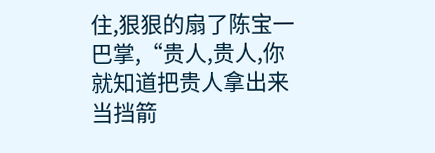住,狠狠的扇了陈宝一巴掌,“贵人,贵人,你就知道把贵人拿出来当挡箭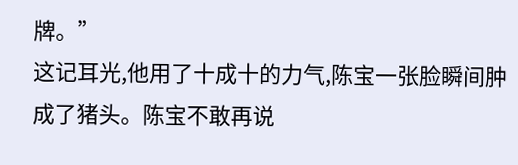牌。”
这记耳光,他用了十成十的力气,陈宝一张脸瞬间肿成了猪头。陈宝不敢再说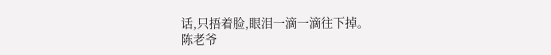话,只捂着脸,眼泪一滴一滴往下掉。
陈老爷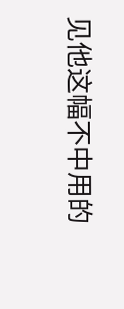见他这幅不中用的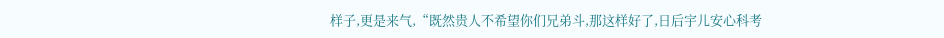样子,更是来气,“既然贵人不希望你们兄弟斗,那这样好了,日后宇儿安心科考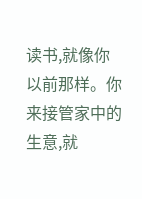读书,就像你以前那样。你来接管家中的生意,就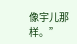像宇儿那样。”